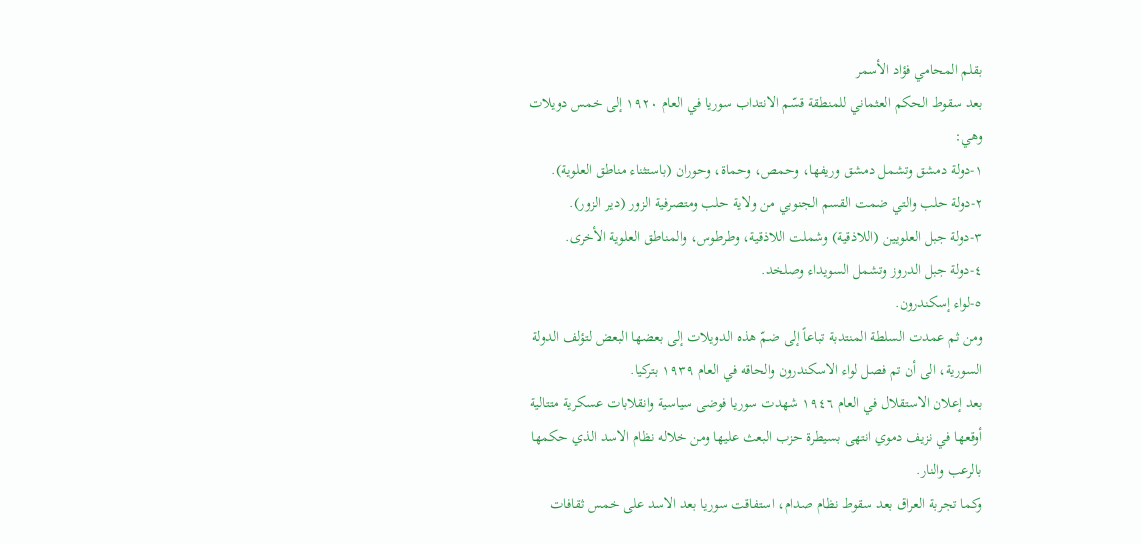بقلم المحامي فؤاد الأسمر
بعد سقوط الحكم العثماني للمنطقة قسّم الانتداب سوريا في العام ١٩٢٠ إلى خمس دويلات وهي:
١-دولة دمشق وتشمل دمشق وريفها، وحمص، وحماة، وحوران (باستثناء مناطق العلوية).
٢-دولة حلب والتي ضمت القسم الجنوبي من ولاية حلب ومتصرفية الزور (دير الزور).
٣-دولة جبل العلويين (اللاذقية) وشملت اللاذقية، وطرطوس، والمناطق العلوية الأخرى.
٤-دولة جبل الدروز وتشمل السويداء وصلخد.
٥-لواء إسكندرون.
ومن ثم عمدت السلطة المنتدبة تباعاً إلى ضمّ هذه الدويلات إلى بعضها البعض لتؤلف الدولة السورية، الى أن تم فصل لواء الاسكندرون والحاقه في العام ١٩٣٩ بتركيا.
بعد إعلان الاستقلال في العام ١٩٤٦ شهدت سوريا فوضى سياسية وانقلابات عسكرية متتالية أوقعها في نزيف دموي انتهى بسيطرة حزب البعث عليها ومن خلاله نظام الاسد الذي حكمها بالرعب والنار.
وكما تجربة العراق بعد سقوط نظام صدام، استفاقت سوريا بعد الاسد على خمس ثقافات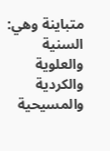متباينة وهي: السنية والعلوية والكردية والمسيحية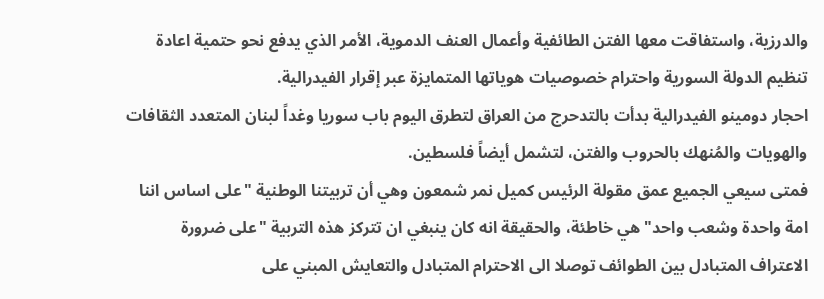والدرزية، واستفاقت معها الفتن الطائفية وأعمال العنف الدموية، الأمر الذي يدفع نحو حتمية اعادة تنظيم الدولة السورية واحترام خصوصيات هوياتها المتمايزة عبر إقرار الفيدرالية.
احجار دومينو الفيدرالية بدأت بالتدحرج من العراق لتطرق اليوم باب سوريا وغداً لبنان المتعدد الثقافات والهويات والمُنهك بالحروب والفتن، لتشمل أيضاً فلسطين.
فمتى سيعي الجميع عمق مقولة الرئيس كميل نمر شمعون وهي أن تربيتنا الوطنية "على اساس اننا امة واحدة وشعب واحد" هي خاطئة، والحقيقة انه كان ينبغي ان تتركز هذه التربية "على ضرورة الاعتراف المتبادل بين الطوائف توصلا الى الاحترام المتبادل والتعايش المبني على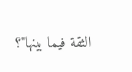الثقة فيما بينها"؟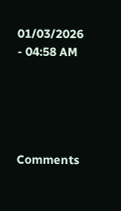01/03/2026 - 04:58 AM





Comments